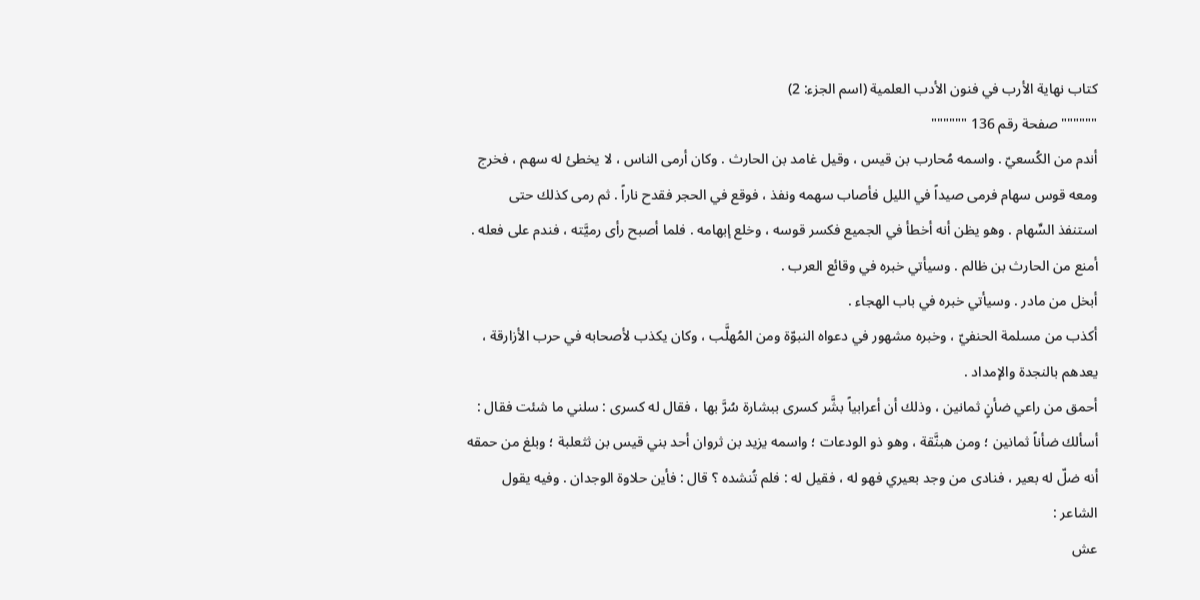كتاب نهاية الأرب في فنون الأدب العلمية (اسم الجزء: 2)
"""""" صفحة رقم 136 """"""
أندم من الكُسعيّ . واسمه مُحارب بن قيس ، وقيل غامد بن الحارث . وكان أرمى الناس ، لا يخطئ له سهم ، فخرج ومعه قوس سهام فرمى صيداً في الليل فأصاب سهمه ونفذ ، فوقع في الحجر فقدح ناراً . ثم رمى كذلك حتى استنفذ السِّهام . وهو يظن أنه أخطأ في الجميع فكسر قوسه ، وخلع إبهامه . فلما أصبح رأى رميَّته ، فندم على فعله .
أمنع من الحارث بن ظالم . وسيأتي خبره في وقائع العرب .
أبخل من مادر . وسيأتي خبره في باب الهجاء .
أكذب من مسلمة الحنفيّ ، وخبره مشهور في دعواه النبوّة ومن المُهلَّب ، وكان يكذب لأصحابه في حرب الأزارقة ، يعدهم بالنجدة والإمداد .
أحمق من راعي ضأنٍ ثمانين ، وذلك أن أعرابياً بشَّر كسرى ببشارة سُرَّ بها ، فقال له كسرى : سلني ما شئت فقال : أسألك ضأناً ثمانين ؛ ومن هبنَّقة ، وهو ذو الودعات ؛ واسمه يزيد بن ثروان أحد بني قيس بن ثثعلبة ؛ وبلغ من حمقه أنه ضلّ له بعير ، فنادى من وجد بعيري فهو له ، فقيل له : فلم تُنشده ؟ قال : فأين حلاوة الوجدان . وفيه يقول الشاعر :
عش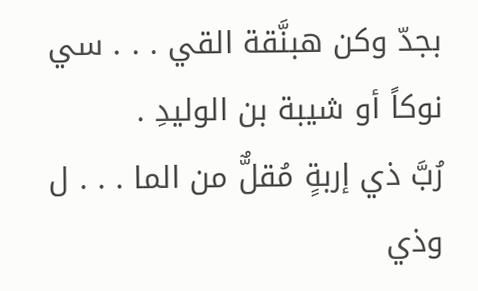بجدّ وكن هبنَّقة القي . . . سي نوكاً أو شيبة بن الوليدِ .
رُبَّ ذي إربةٍ مُقلٌّ من الما . . . ل وذي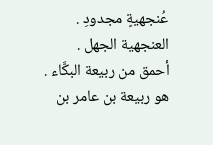عُنجهيةٍ مجدودِ .
العنجهية الجهل .
أحمق من ربيعة البكَّاء . هو ربيعة بن عامر بن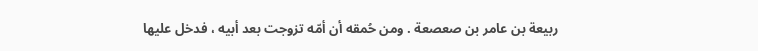ربيعة بن عامر بن صعصعة . ومن حُمقه أن أمّه تزوجت بعد أبيه ، فدخل عليها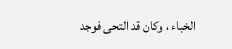الخباء ، وكان قد التحى فوجد